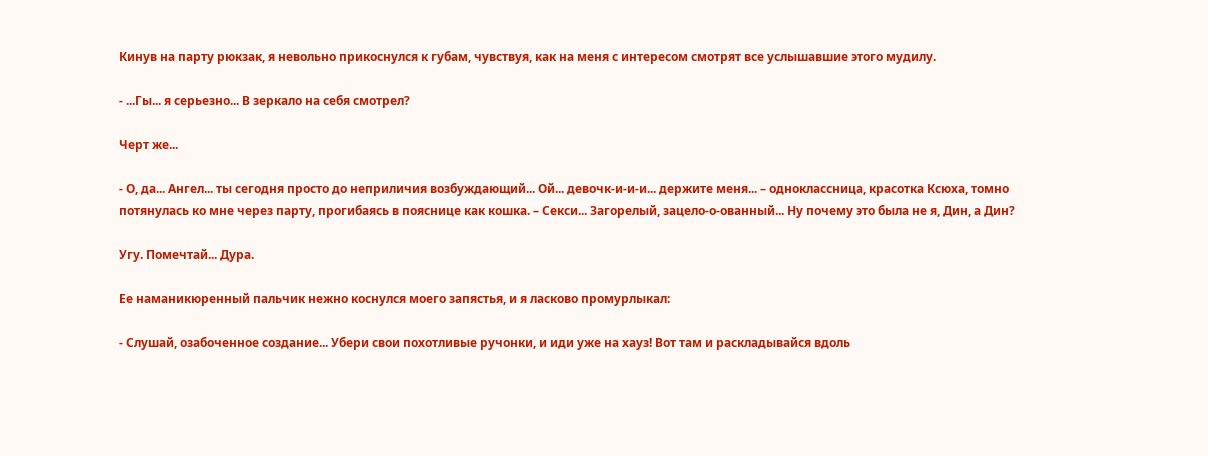Кинув на парту рюкзак, я невольно прикоснулся к губам, чувствуя, как на меня с интересом смотрят все услышавшие этого мудилу.

- ...Гы... я серьезно... В зеркало на себя смотрел?

Черт же...

- О, да... Ангел... ты сегодня просто до неприличия возбуждающий... Ой... девочк-и-и-и... держите меня... – одноклассница, красотка Ксюха, томно потянулась ко мне через парту, прогибаясь в пояснице как кошка. – Секси... Загорелый, зацело-о-ованный... Ну почему это была не я, Дин, а Дин?

Угу. Помечтай... Дура.

Ее наманикюренный пальчик нежно коснулся моего запястья, и я ласково промурлыкал:

- Слушай, озабоченное создание... Убери свои похотливые ручонки, и иди уже на хауз! Вот там и раскладывайся вдоль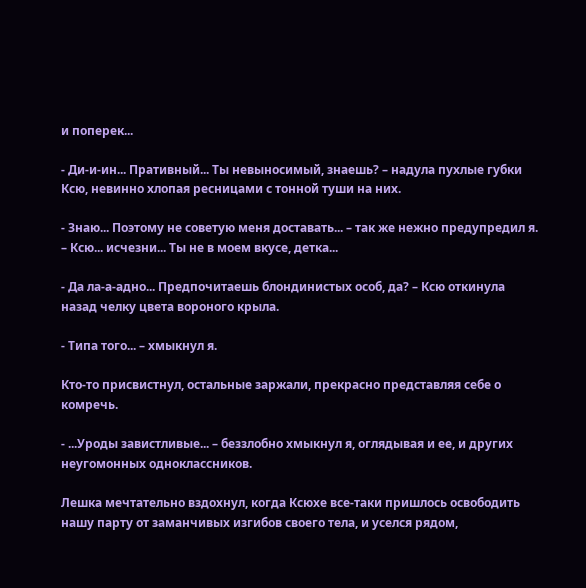и поперек...

- Ди-и-ин... Пративный... Ты невыносимый, знаешь? – надула пухлые губки Ксю, невинно хлопая ресницами с тонной туши на них.

- Знаю... Поэтому не советую меня доставать... – так же нежно предупредил я. – Ксю... исчезни... Ты не в моем вкусе, детка...

- Да ла-а-адно... Предпочитаешь блондинистых особ, да? – Ксю откинула назад челку цвета вороного крыла.

- Типа того... – хмыкнул я.

Кто-то присвистнул, остальные заржали, прекрасно представляя себе о комречь.

- ...Уроды завистливые... – беззлобно хмыкнул я, оглядывая и ее, и других неугомонных одноклассников.

Лешка мечтательно вздохнул, когда Ксюхе все-таки пришлось освободить нашу парту от заманчивых изгибов своего тела, и уселся рядом,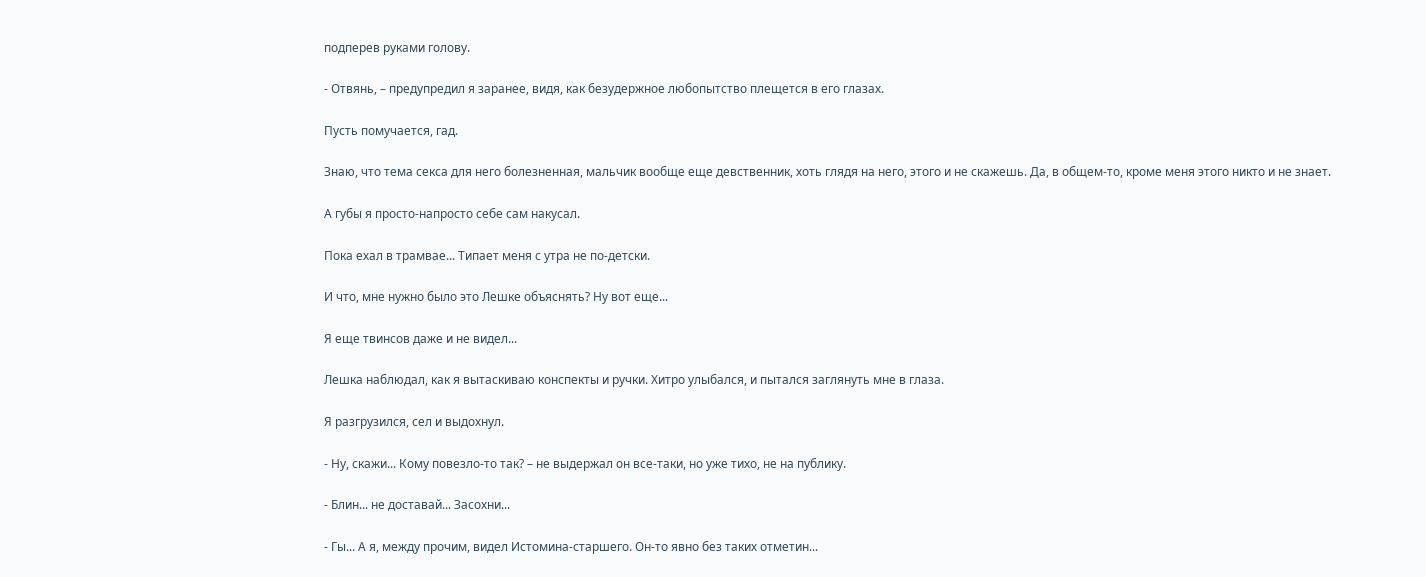подперев руками голову.

- Отвянь, – предупредил я заранее, видя, как безудержное любопытство плещется в его глазах.

Пусть помучается, гад.

Знаю, что тема секса для него болезненная, мальчик вообще еще девственник, хоть глядя на него, этого и не скажешь. Да, в общем-то, кроме меня этого никто и не знает.

А губы я просто-напросто себе сам накусал.

Пока ехал в трамвае... Типает меня с утра не по-детски.

И что, мне нужно было это Лешке объяснять? Ну вот еще...

Я еще твинсов даже и не видел...

Лешка наблюдал, как я вытаскиваю конспекты и ручки. Хитро улыбался, и пытался заглянуть мне в глаза.

Я разгрузился, сел и выдохнул.

- Ну, скажи... Кому повезло-то так? – не выдержал он все-таки, но уже тихо, не на публику.

- Блин... не доставай... Засохни...

- Гы... А я, между прочим, видел Истомина-старшего. Он-то явно без таких отметин...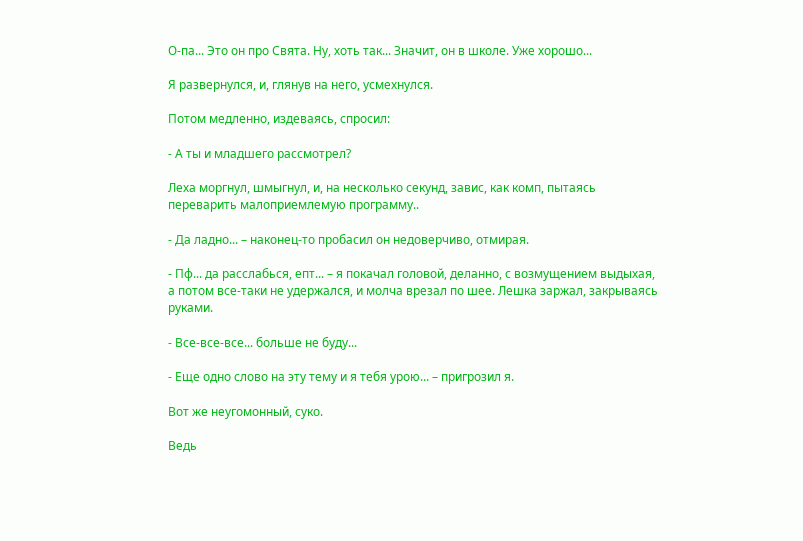О-па... Это он про Свята. Ну, хоть так... Значит, он в школе. Уже хорошо...

Я развернулся, и, глянув на него, усмехнулся.

Потом медленно, издеваясь, спросил:

- А ты и младшего рассмотрел?

Леха моргнул, шмыгнул, и, на несколько секунд, завис, как комп, пытаясь переварить малоприемлемую программу..

- Да ладно... – наконец-то пробасил он недоверчиво, отмирая.

- Пф... да расслабься, епт... – я покачал головой, деланно, с возмущением выдыхая, а потом все-таки не удержался, и молча врезал по шее. Лешка заржал, закрываясь руками.

- Все-все-все... больше не буду...

- Еще одно слово на эту тему и я тебя урою... – пригрозил я.

Вот же неугомонный, суко.

Ведь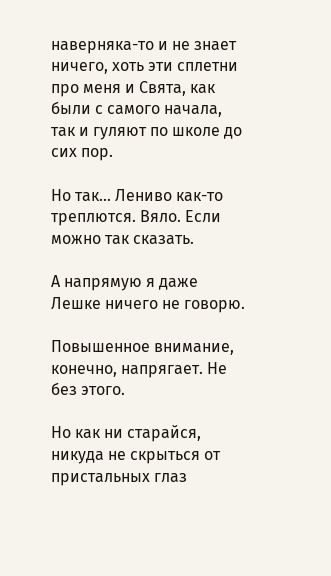наверняка-то и не знает ничего, хоть эти сплетни про меня и Свята, как были с самого начала, так и гуляют по школе до сих пор.

Но так... Лениво как-то треплются. Вяло. Если можно так сказать.

А напрямую я даже Лешке ничего не говорю.

Повышенное внимание, конечно, напрягает. Не без этого.

Но как ни старайся, никуда не скрыться от пристальных глаз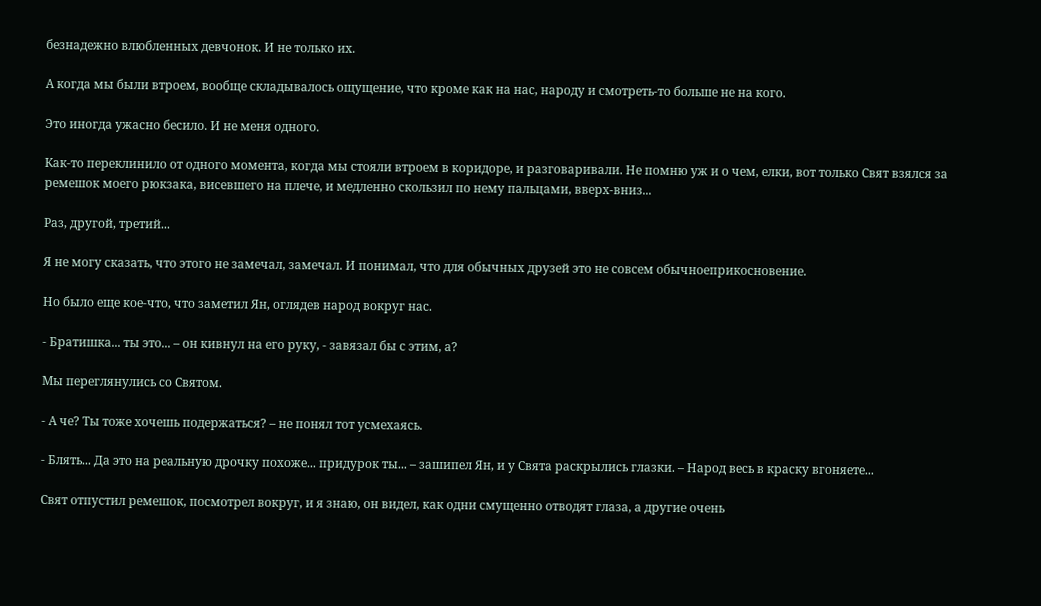безнадежно влюбленных девчонок. И не только их.

А когда мы были втроем, вообще складывалось ощущение, что кроме как на нас, народу и смотреть-то больше не на кого.

Это иногда ужасно бесило. И не меня одного.

Как-то переклинило от одного момента, когда мы стояли втроем в коридоре, и разговаривали. Не помню уж и о чем, елки, вот только Свят взялся за ремешок моего рюкзака, висевшего на плече, и медленно скользил по нему пальцами, вверх-вниз...

Раз, другой, третий...

Я не могу сказать, что этого не замечал, замечал. И понимал, что для обычных друзей это не совсем обычноеприкосновение.

Но было еще кое-что, что заметил Ян, оглядев народ вокруг нас.

- Братишка... ты это... – он кивнул на его руку, - завязал бы с этим, а?

Мы переглянулись со Святом.

- А че? Ты тоже хочешь подержаться? – не понял тот усмехаясь.

- Блять... Да это на реальную дрочку похоже... придурок ты... – зашипел Ян, и у Свята раскрылись глазки. – Народ весь в краску вгоняете...

Свят отпустил ремешок, посмотрел вокруг, и я знаю, он видел, как одни смущенно отводят глаза, а другие очень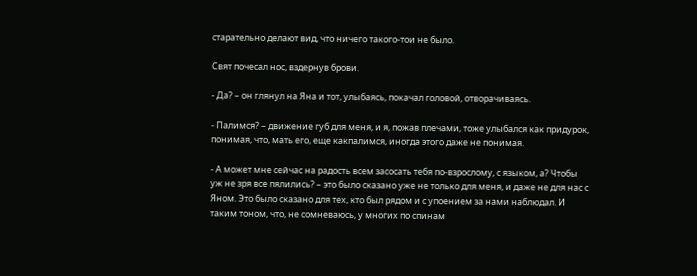старательно делают вид, что ничего такого-тои не было.

Свят почесал нос, вздернув брови.

- Да? – он глянул на Яна и тот, улыбаясь, покачал головой, отворачиваясь.

- Палимся? – движение губ для меня, и я, пожав плечами, тоже улыбался как придурок, понимая, что, мать его, еще какпалимся, иногда этого даже не понимая.

- А может мне сейчас на радость всем засосать тебя по-взрослому, с языком, а? Чтобы уж не зря все пялились? – это было сказано уже не только для меня, и даже не для нас с Яном. Это было сказано для тех, кто был рядом и с упоением за нами наблюдал. И таким тоном, что, не сомневаюсь, у многих по спинам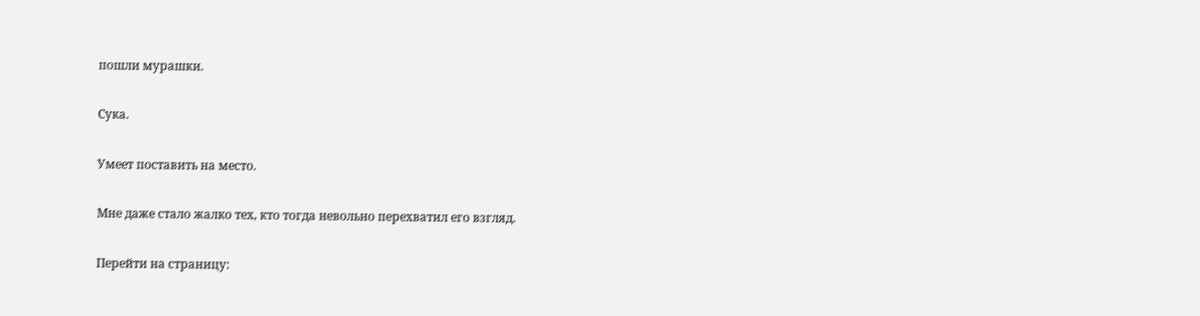пошли мурашки.

Сука.

Умеет поставить на место.

Мне даже стало жалко тех, кто тогда невольно перехватил его взгляд.

Перейти на страницу: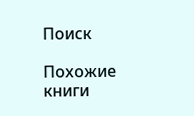Поиск

Похожие книги